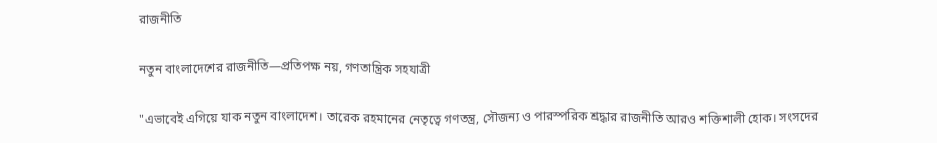রাজনীতি

নতুন বাংলাদেশের রাজনীতি—প্রতিপক্ষ নয়, গণতান্ত্রিক সহযাত্রী

"এভাবেই এগিয়ে যাক নতুন বাংলাদেশ। তারেক রহমানের নেতৃত্বে গণতন্ত্র, সৌজন্য ও পারস্পরিক শ্রদ্ধার রাজনীতি আরও শক্তিশালী হোক। সংসদের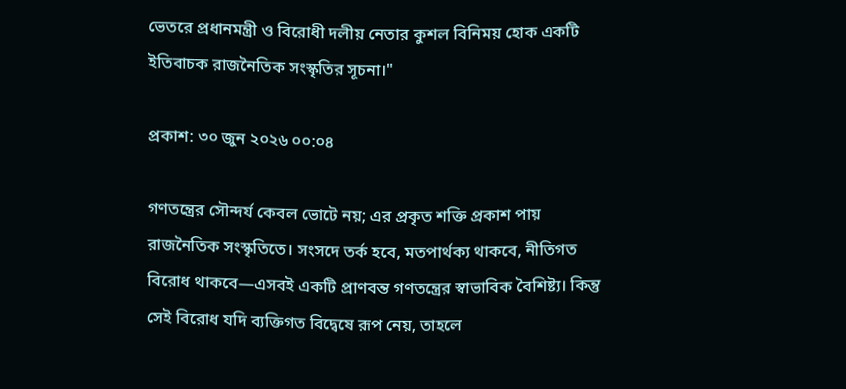ভেতরে প্রধানমন্ত্রী ও বিরোধী দলীয় নেতার কুশল বিনিময় হোক একটি ইতিবাচক রাজনৈতিক সংস্কৃতির সূচনা।"

প্রকাশ: ৩০ জুন ২০২৬ ০০:০৪

গণতন্ত্রের সৌন্দর্য কেবল ভোটে নয়; এর প্রকৃত শক্তি প্রকাশ পায় রাজনৈতিক সংস্কৃতিতে। সংসদে তর্ক হবে, মতপার্থক্য থাকবে, নীতিগত বিরোধ থাকবে—এসবই একটি প্রাণবন্ত গণতন্ত্রের স্বাভাবিক বৈশিষ্ট্য। কিন্তু সেই বিরোধ যদি ব্যক্তিগত বিদ্বেষে রূপ নেয়, তাহলে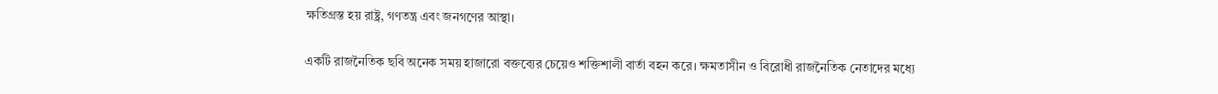ক্ষতিগ্রস্ত হয় রাষ্ট্র, গণতন্ত্র এবং জনগণের আস্থা।

একটি রাজনৈতিক ছবি অনেক সময় হাজারো বক্তব্যের চেয়েও শক্তিশালী বার্তা বহন করে। ক্ষমতাসীন ও বিরোধী রাজনৈতিক নেতাদের মধ্যে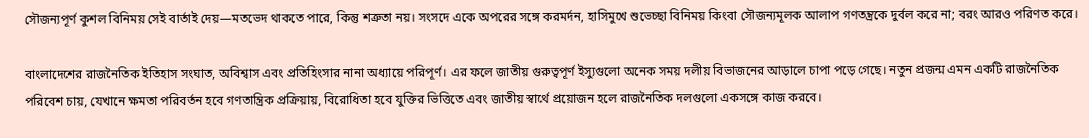সৌজন্যপূর্ণ কুশল বিনিময় সেই বার্তাই দেয়—মতভেদ থাকতে পারে, কিন্তু শত্রুতা নয়। সংসদে একে অপরের সঙ্গে করমর্দন, হাসিমুখে শুভেচ্ছা বিনিময় কিংবা সৌজন্যমূলক আলাপ গণতন্ত্রকে দুর্বল করে না; বরং আরও পরিণত করে।

বাংলাদেশের রাজনৈতিক ইতিহাস সংঘাত, অবিশ্বাস এবং প্রতিহিংসার নানা অধ্যায়ে পরিপূর্ণ। এর ফলে জাতীয় গুরুত্বপূর্ণ ইস্যুগুলো অনেক সময় দলীয় বিভাজনের আড়ালে চাপা পড়ে গেছে। নতুন প্রজন্ম এমন একটি রাজনৈতিক পরিবেশ চায়, যেখানে ক্ষমতা পরিবর্তন হবে গণতান্ত্রিক প্রক্রিয়ায়, বিরোধিতা হবে যুক্তির ভিত্তিতে এবং জাতীয় স্বার্থে প্রয়োজন হলে রাজনৈতিক দলগুলো একসঙ্গে কাজ করবে।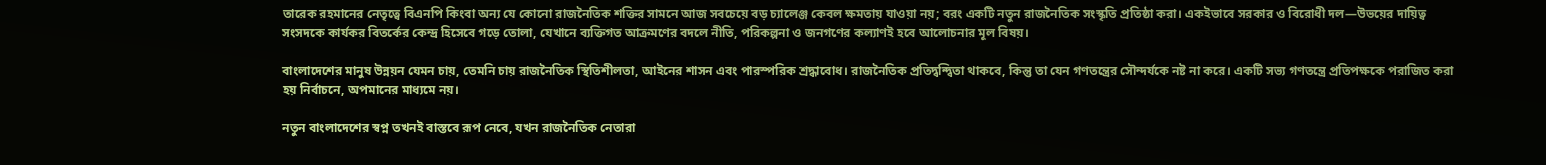তারেক রহমানের নেতৃত্বে বিএনপি কিংবা অন্য যে কোনো রাজনৈতিক শক্তির সামনে আজ সবচেয়ে বড় চ্যালেঞ্জ কেবল ক্ষমতায় যাওয়া নয়; বরং একটি নতুন রাজনৈতিক সংস্কৃতি প্রতিষ্ঠা করা। একইভাবে সরকার ও বিরোধী দল—উভয়ের দায়িত্ব সংসদকে কার্যকর বিতর্কের কেন্দ্র হিসেবে গড়ে তোলা, যেখানে ব্যক্তিগত আক্রমণের বদলে নীতি, পরিকল্পনা ও জনগণের কল্যাণই হবে আলোচনার মূল বিষয়।

বাংলাদেশের মানুষ উন্নয়ন যেমন চায়, তেমনি চায় রাজনৈতিক স্থিতিশীলতা, আইনের শাসন এবং পারস্পরিক শ্রদ্ধাবোধ। রাজনৈতিক প্রতিদ্বন্দ্বিতা থাকবে, কিন্তু তা যেন গণতন্ত্রের সৌন্দর্যকে নষ্ট না করে। একটি সভ্য গণতন্ত্রে প্রতিপক্ষকে পরাজিত করা হয় নির্বাচনে, অপমানের মাধ্যমে নয়।

নতুন বাংলাদেশের স্বপ্ন তখনই বাস্তবে রূপ নেবে, যখন রাজনৈতিক নেতারা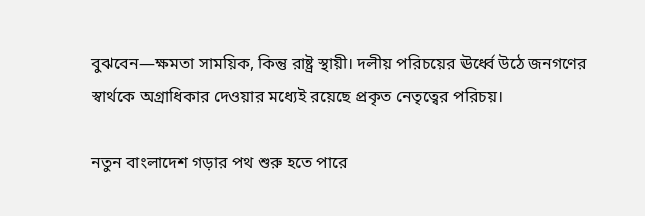বুঝবেন—ক্ষমতা সাময়িক, কিন্তু রাষ্ট্র স্থায়ী। দলীয় পরিচয়ের ঊর্ধ্বে উঠে জনগণের স্বার্থকে অগ্রাধিকার দেওয়ার মধ্যেই রয়েছে প্রকৃত নেতৃত্বের পরিচয়।

নতুন বাংলাদেশ গড়ার পথ শুরু হতে পারে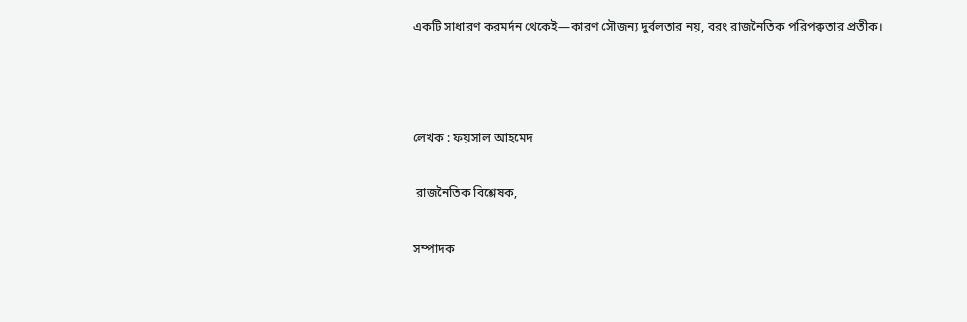একটি সাধারণ করমর্দন থেকেই—কারণ সৌজন্য দুর্বলতার নয়, বরং রাজনৈতিক পরিপক্বতার প্রতীক।



লেখক : ফয়সাল আহমেদ

 রাজনৈতিক বিশ্লেষক,

সম্পাদক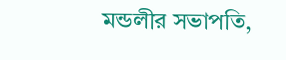মন্ডলীর সভাপতি,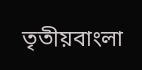তৃতীয়বাংলা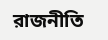রাজনীতি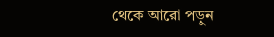থেকে আরো পড়ুন